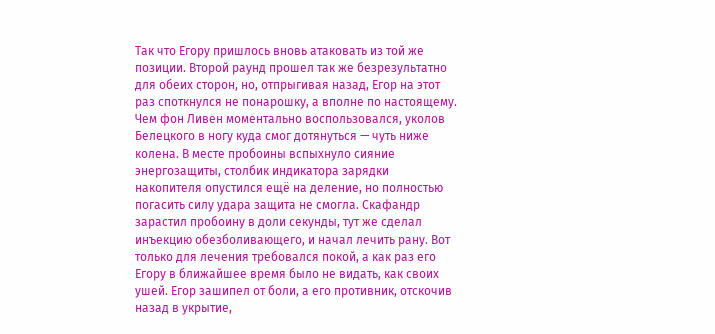Так что Егору пришлось вновь атаковать из той же позиции. Второй раунд прошел так же безрезультатно для обеих сторон, но, отпрыгивая назад, Егор на этот раз споткнулся не понарошку, а вполне по настоящему. Чем фон Ливен моментально воспользовался, уколов Белецкого в ногу куда смог дотянуться — чуть ниже колена. В месте пробоины вспыхнуло сияние энергозащиты, столбик индикатора зарядки накопителя опустился ещё на деление, но полностью погасить силу удара защита не смогла. Скафандр зарастил пробоину в доли секунды, тут же сделал инъекцию обезболивающего, и начал лечить рану. Вот только для лечения требовался покой, а как раз его Егору в ближайшее время было не видать, как своих ушей. Егор зашипел от боли, а его противник, отскочив назад в укрытие,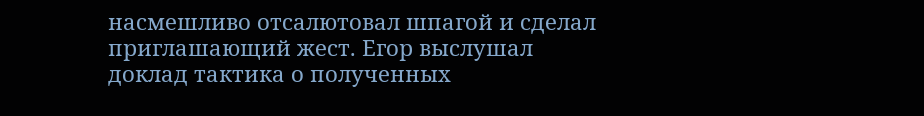насмешливо отсалютовал шпагой и сделал приглашающий жест. Егор выслушал доклад тактика о полученных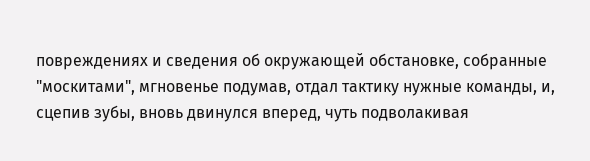повреждениях и сведения об окружающей обстановке, собранные "москитами", мгновенье подумав, отдал тактику нужные команды, и, сцепив зубы, вновь двинулся вперед, чуть подволакивая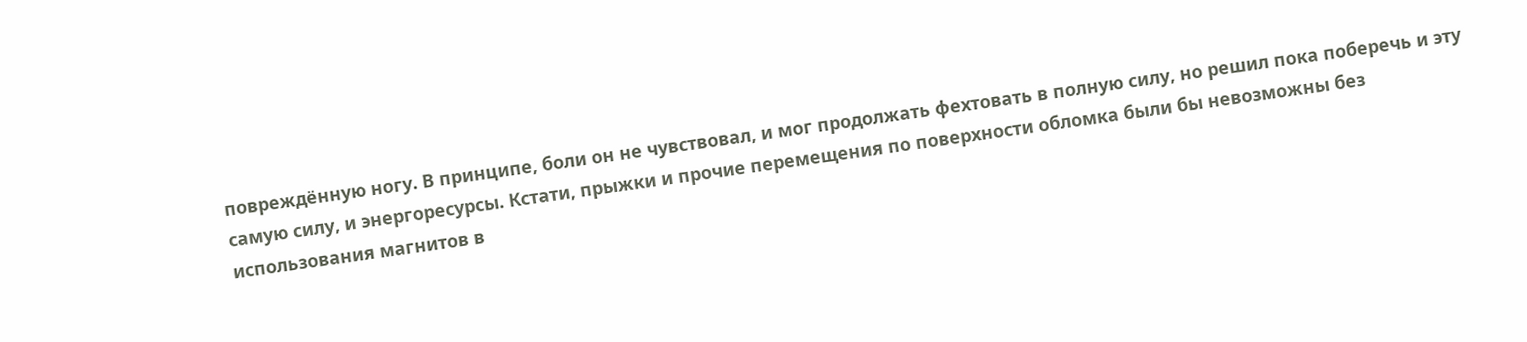повреждённую ногу. В принципе, боли он не чувствовал, и мог продолжать фехтовать в полную силу, но решил пока поберечь и эту самую силу, и энергоресурсы. Кстати, прыжки и прочие перемещения по поверхности обломка были бы невозможны без использования магнитов в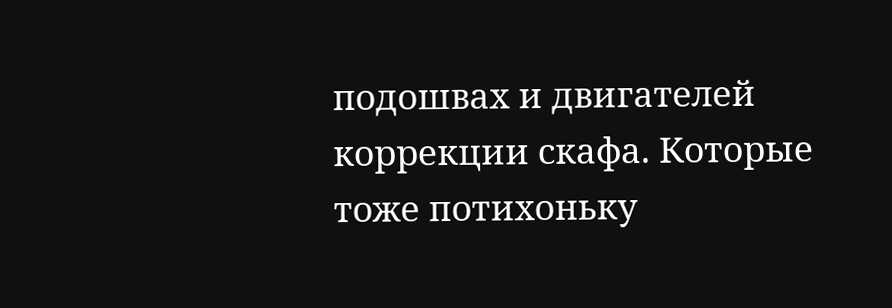подошвах и двигателей коррекции скафа. Которые тоже потихоньку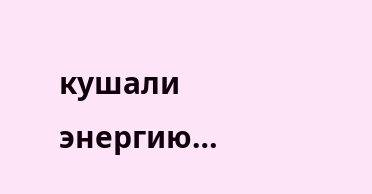кушали энергию…